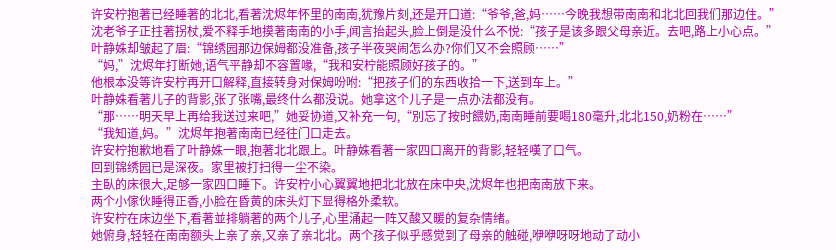许安柠抱著已经睡著的北北,看著沈烬年怀里的南南,犹豫片刻,还是开口道:“爷爷,爸,妈……今晚我想带南南和北北回我们那边住。”
沈老爷子正拄著拐杖,爱不释手地摸著南南的小手,闻言抬起头,脸上倒是没什么不悦:“孩子是该多跟父母亲近。去吧,路上小心点。”
叶静姝却皱起了眉:“锦绣园那边保姆都没准备,孩子半夜哭闹怎么办?你们又不会照顾……”
“妈,”沈烬年打断她,语气平静却不容置喙,“我和安柠能照顾好孩子的。”
他根本没等许安柠再开口解释,直接转身对保姆吩咐:“把孩子们的东西收拾一下,送到车上。”
叶静姝看著儿子的背影,张了张嘴,最终什么都没说。她拿这个儿子是一点办法都没有。
“那……明天早上再给我送过来吧,”她妥协道,又补充一句,“別忘了按时餵奶,南南睡前要喝180毫升,北北150,奶粉在……”
“我知道,妈。”沈烬年抱著南南已经往门口走去。
许安柠抱歉地看了叶静姝一眼,抱著北北跟上。叶静姝看著一家四口离开的背影,轻轻嘆了口气。
回到锦绣园已是深夜。家里被打扫得一尘不染。
主臥的床很大,足够一家四口睡下。许安柠小心翼翼地把北北放在床中央,沈烬年也把南南放下来。
两个小傢伙睡得正香,小脸在昏黄的床头灯下显得格外柔软。
许安柠在床边坐下,看著並排躺著的两个儿子,心里涌起一阵又酸又暖的复杂情绪。
她俯身,轻轻在南南额头上亲了亲,又亲了亲北北。两个孩子似乎感觉到了母亲的触碰,咿咿呀呀地动了动小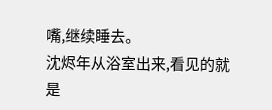嘴,继续睡去。
沈烬年从浴室出来,看见的就是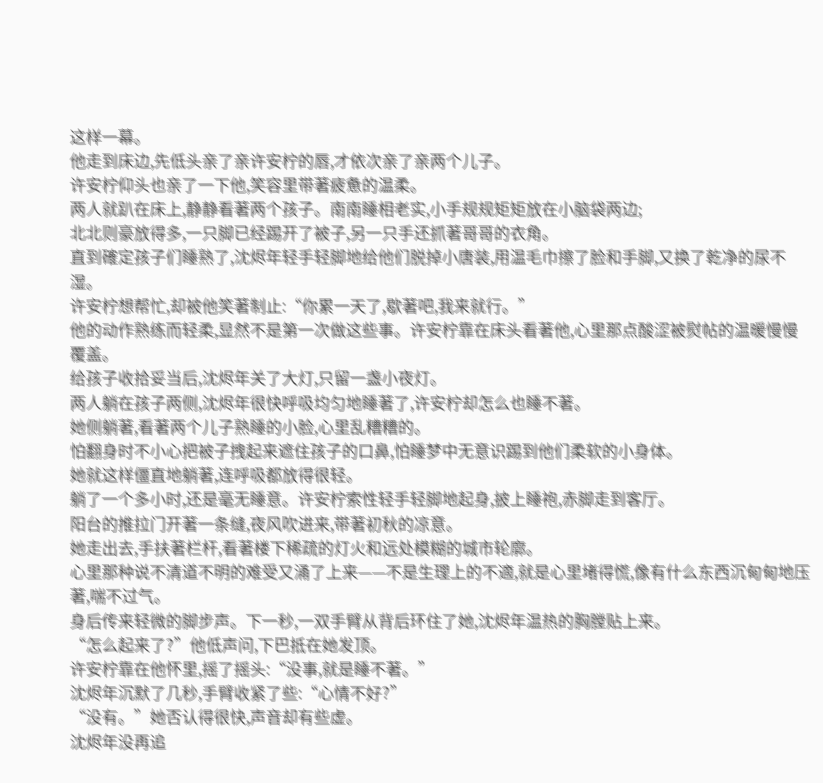这样一幕。
他走到床边,先低头亲了亲许安柠的唇,才依次亲了亲两个儿子。
许安柠仰头也亲了一下他,笑容里带著疲惫的温柔。
两人就趴在床上,静静看著两个孩子。南南睡相老实,小手规规矩矩放在小脑袋两边;
北北则豪放得多,一只脚已经踢开了被子,另一只手还抓著哥哥的衣角。
直到確定孩子们睡熟了,沈烬年轻手轻脚地给他们脱掉小唐装,用温毛巾擦了脸和手脚,又换了乾净的尿不湿。
许安柠想帮忙,却被他笑著制止:“你累一天了,歇著吧,我来就行。”
他的动作熟练而轻柔,显然不是第一次做这些事。许安柠靠在床头看著他,心里那点酸涩被熨帖的温暖慢慢覆盖。
给孩子收拾妥当后,沈烬年关了大灯,只留一盏小夜灯。
两人躺在孩子两侧,沈烬年很快呼吸均匀地睡著了,许安柠却怎么也睡不著。
她侧躺著,看著两个儿子熟睡的小脸,心里乱糟糟的。
怕翻身时不小心把被子拽起来遮住孩子的口鼻,怕睡梦中无意识踢到他们柔软的小身体。
她就这样僵直地躺著,连呼吸都放得很轻。
躺了一个多小时,还是毫无睡意。许安柠索性轻手轻脚地起身,披上睡袍,赤脚走到客厅。
阳台的推拉门开著一条缝,夜风吹进来,带著初秋的凉意。
她走出去,手扶著栏杆,看著楼下稀疏的灯火和远处模糊的城市轮廓。
心里那种说不清道不明的难受又涌了上来——不是生理上的不適,就是心里堵得慌,像有什么东西沉甸甸地压著,喘不过气。
身后传来轻微的脚步声。下一秒,一双手臂从背后环住了她,沈烬年温热的胸膛贴上来。
“怎么起来了?”他低声问,下巴抵在她发顶。
许安柠靠在他怀里,摇了摇头:“没事,就是睡不著。”
沈烬年沉默了几秒,手臂收紧了些:“心情不好?”
“没有。”她否认得很快,声音却有些虚。
沈烬年没再追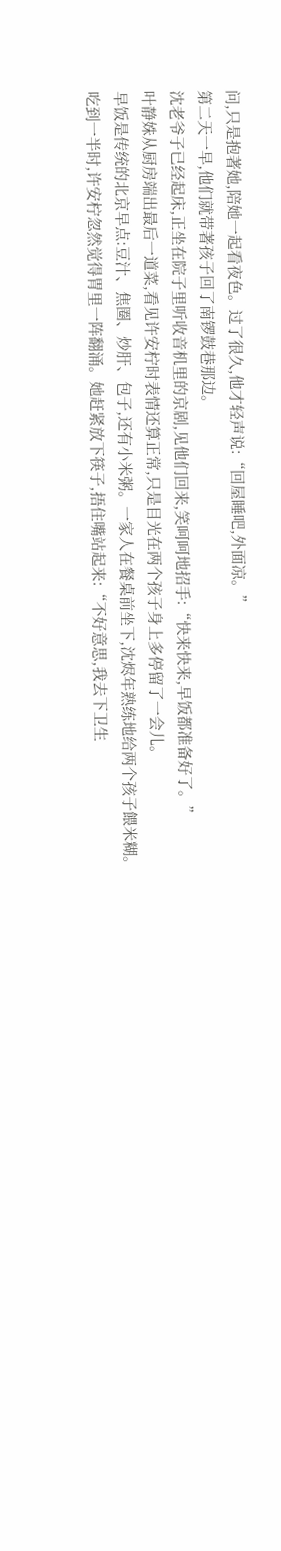问,只是抱著她,陪她一起看夜色。过了很久,他才轻声说:“回屋睡吧,外面凉。”
第二天一早,他们就带著孩子回了南锣鼓巷那边。
沈老爷子已经起床,正坐在院子里听收音机里的京剧,见他们回来,笑呵呵地招手:“快来快来,早饭都准备好了。”
叶静姝从厨房端出最后一道菜,看见许安柠时表情还算正常,只是目光在两个孩子身上多停留了一会儿。
早饭是传统的北京早点:豆汁、焦圈、炒肝、包子,还有小米粥。一家人在餐桌前坐下,沈烬年熟练地给两个孩子餵米糊。
吃到一半时,许安柠忽然觉得胃里一阵翻涌。她赶紧放下筷子,捂住嘴站起来:“不好意思,我去下卫生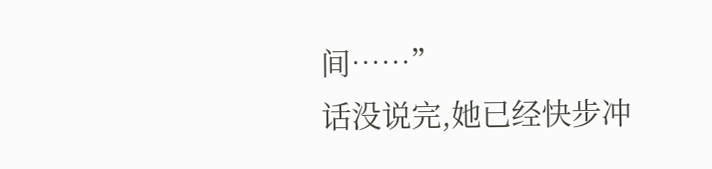间……”
话没说完,她已经快步冲